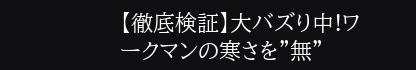【徹底検証】大バズり中!ワークマンの寒さを”無”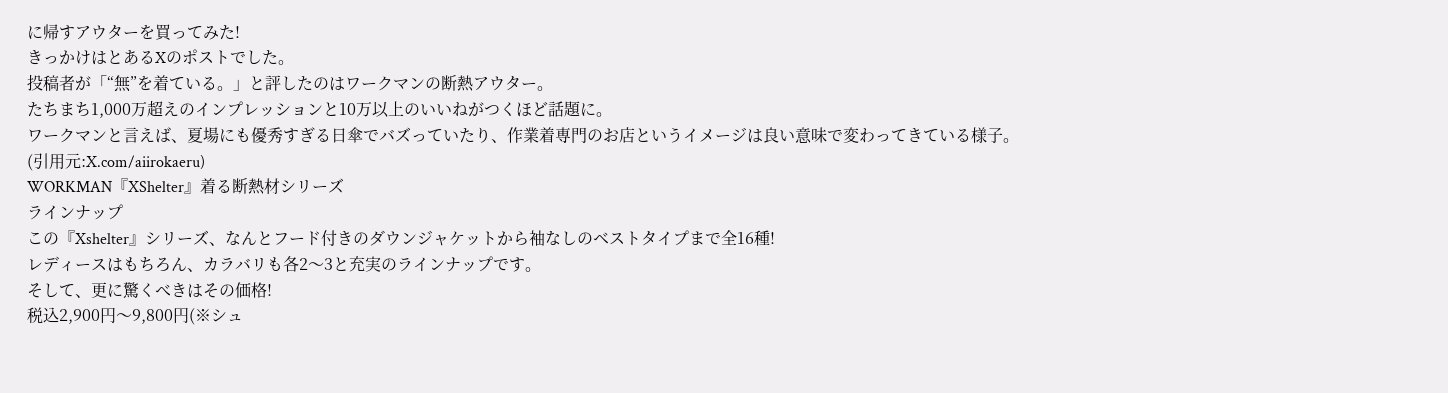に帰すアウターを買ってみた!
きっかけはとあるXのポストでした。
投稿者が「“無”を着ている。」と評したのはワークマンの断熱アウター。
たちまち1,000万超えのインプレッションと10万以上のいいねがつくほど話題に。
ワークマンと言えば、夏場にも優秀すぎる日傘でバズっていたり、作業着専門のお店というイメージは良い意味で変わってきている様子。
(引用元:X.com/aiirokaeru)
WORKMAN『XShelter』着る断熱材シリーズ
ラインナップ
この『Xshelter』シリーズ、なんとフード付きのダウンジャケットから袖なしのベストタイプまで全16種!
レディースはもちろん、カラバリも各2〜3と充実のラインナップです。
そして、更に驚くべきはその価格!
税込2,900円〜9,800円(※シュ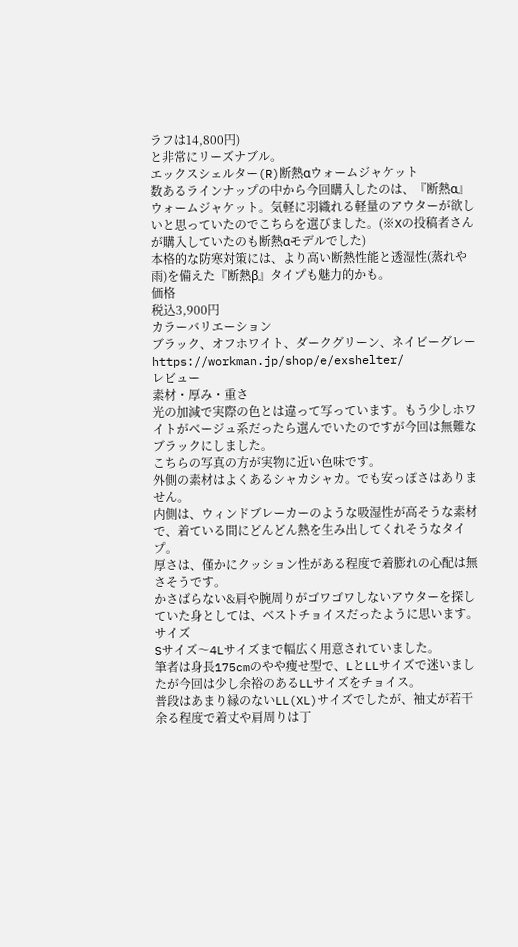ラフは14,800円)
と非常にリーズナブル。
エックスシェルター(R)断熱αウォームジャケット
数あるラインナップの中から今回購入したのは、『断熱α』ウォームジャケット。気軽に羽織れる軽量のアウターが欲しいと思っていたのでこちらを選びました。(※Xの投稿者さんが購入していたのも断熱αモデルでした)
本格的な防寒対策には、より高い断熱性能と透湿性(蒸れや雨)を備えた『断熱β』タイプも魅力的かも。
価格
税込3,900円
カラーバリエーション
ブラック、オフホワイト、ダークグリーン、ネイビーグレー
https://workman.jp/shop/e/exshelter/
レビュー
素材・厚み・重さ
光の加減で実際の色とは違って写っています。もう少しホワイトがベージュ系だったら選んでいたのですが今回は無難なブラックにしました。
こちらの写真の方が実物に近い色味です。
外側の素材はよくあるシャカシャカ。でも安っぽさはありません。
内側は、ウィンドブレーカーのような吸湿性が高そうな素材で、着ている間にどんどん熱を生み出してくれそうなタイプ。
厚さは、僅かにクッション性がある程度で着膨れの心配は無さそうです。
かさばらない&肩や腕周りがゴワゴワしないアウターを探していた身としては、ベストチョイスだったように思います。
サイズ
Sサイズ〜4Lサイズまで幅広く用意されていました。
筆者は身長175cmのやや痩せ型で、LとLLサイズで迷いましたが今回は少し余裕のあるLLサイズをチョイス。
普段はあまり縁のないLL(XL)サイズでしたが、袖丈が若干余る程度で着丈や肩周りは丁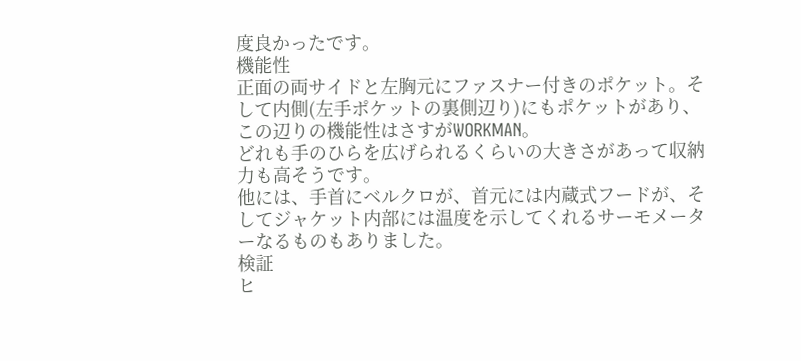度良かったです。
機能性
正面の両サイドと左胸元にファスナー付きのポケット。そして内側(左手ポケットの裏側辺り)にもポケットがあり、この辺りの機能性はさすがWORKMAN。
どれも手のひらを広げられるくらいの大きさがあって収納力も高そうです。
他には、手首にベルクロが、首元には内蔵式フードが、そしてジャケット内部には温度を示してくれるサーモメーターなるものもありました。
検証
ヒ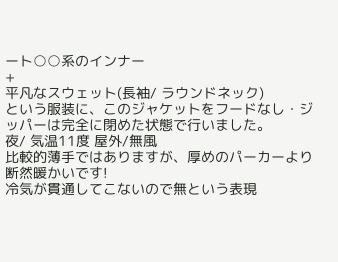ート○○系のインナー
+
平凡なスウェット(長袖/ ラウンドネック)
という服装に、このジャケットをフードなし・ジッパーは完全に閉めた状態で行いました。
夜/ 気温11度 屋外/無風
比較的薄手ではありますが、厚めのパーカーより断然暖かいです!
冷気が貫通してこないので無という表現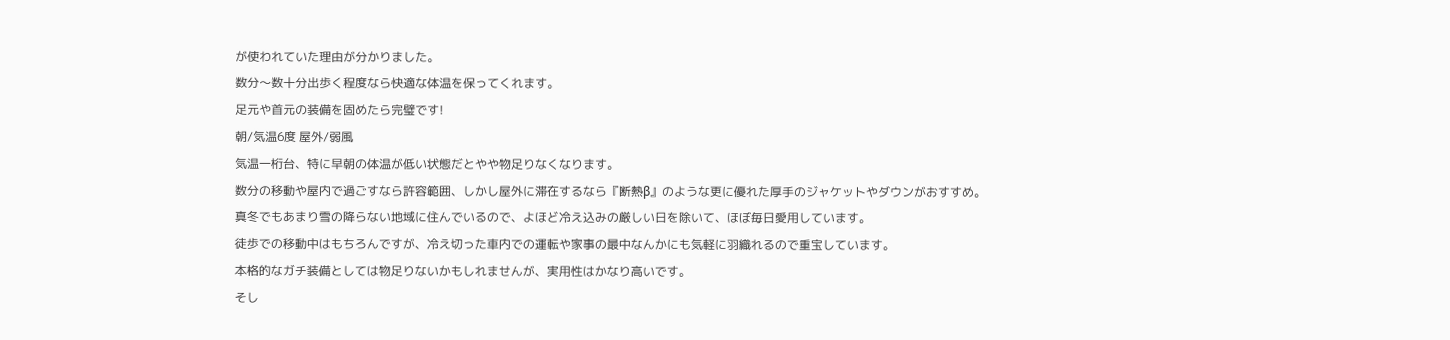が使われていた理由が分かりました。
数分〜数十分出歩く程度なら快適な体温を保ってくれます。
足元や首元の装備を固めたら完璧です!
朝/気温6度 屋外/弱風
気温一桁台、特に早朝の体温が低い状態だとやや物足りなくなります。
数分の移動や屋内で過ごすなら許容範囲、しかし屋外に滞在するなら『断熱β』のような更に優れた厚手のジャケットやダウンがおすすめ。
真冬でもあまり雪の降らない地域に住んでいるので、よほど冷え込みの厳しい日を除いて、ほぼ毎日愛用しています。
徒歩での移動中はもちろんですが、冷え切った車内での運転や家事の最中なんかにも気軽に羽織れるので重宝しています。
本格的なガチ装備としては物足りないかもしれませんが、実用性はかなり高いです。
そし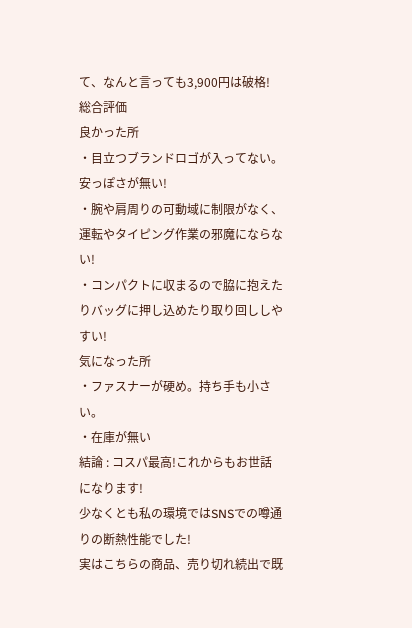て、なんと言っても3,900円は破格!
総合評価
良かった所
・目立つブランドロゴが入ってない。安っぽさが無い!
・腕や肩周りの可動域に制限がなく、運転やタイピング作業の邪魔にならない!
・コンパクトに収まるので脇に抱えたりバッグに押し込めたり取り回ししやすい!
気になった所
・ファスナーが硬め。持ち手も小さい。
・在庫が無い
結論 : コスパ最高!これからもお世話になります!
少なくとも私の環境ではSNSでの噂通りの断熱性能でした!
実はこちらの商品、売り切れ続出で既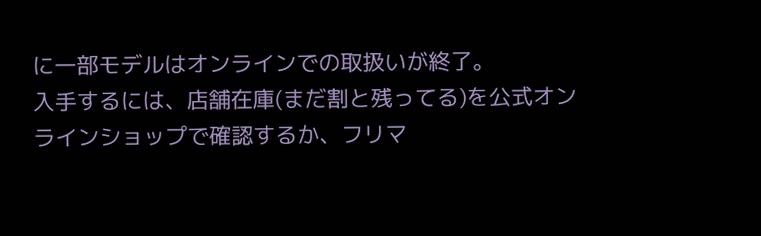に一部モデルはオンラインでの取扱いが終了。
入手するには、店舗在庫(まだ割と残ってる)を公式オンラインショップで確認するか、フリマ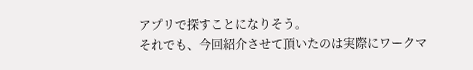アプリで探すことになりそう。
それでも、今回紹介させて頂いたのは実際にワークマ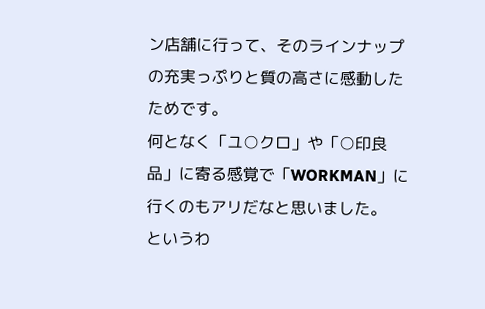ン店舗に行って、そのラインナップの充実っぷりと質の高さに感動したためです。
何となく「ユ○クロ」や「○印良品」に寄る感覚で「WORKMAN」に行くのもアリだなと思いました。
というわ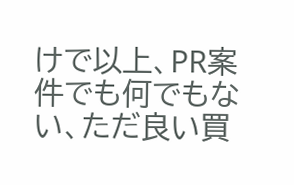けで以上、PR案件でも何でもない、ただ良い買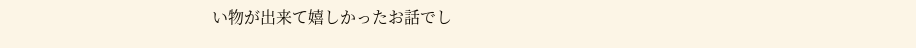い物が出来て嬉しかったお話でし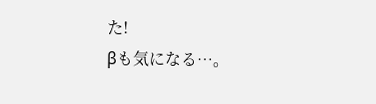た!
βも気になる…。